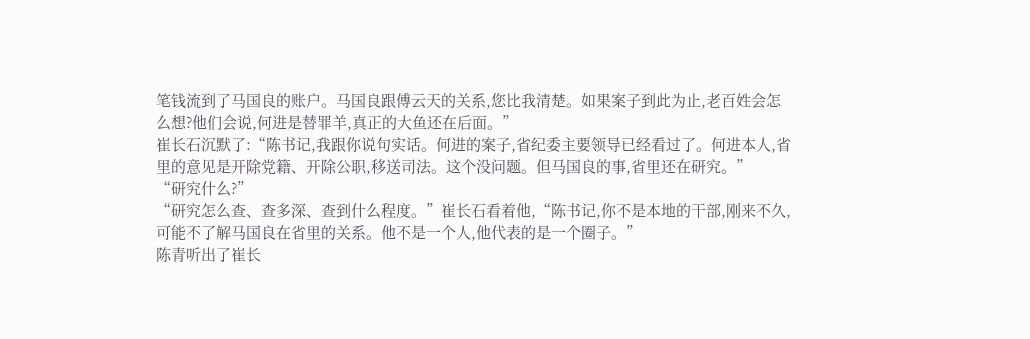笔钱流到了马国良的账户。马国良跟傅云天的关系,您比我清楚。如果案子到此为止,老百姓会怎么想?他们会说,何进是替罪羊,真正的大鱼还在后面。”
崔长石沉默了:“陈书记,我跟你说句实话。何进的案子,省纪委主要领导已经看过了。何进本人,省里的意见是开除党籍、开除公职,移送司法。这个没问题。但马国良的事,省里还在研究。”
“研究什么?”
“研究怎么查、查多深、查到什么程度。”崔长石看着他,“陈书记,你不是本地的干部,刚来不久,可能不了解马国良在省里的关系。他不是一个人,他代表的是一个圈子。”
陈青听出了崔长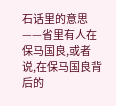石话里的意思——省里有人在保马国良,或者说,在保马国良背后的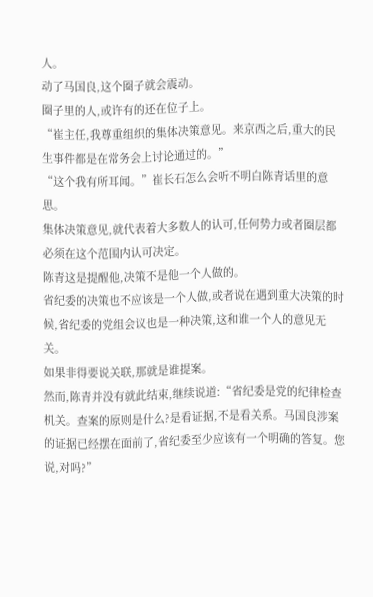人。
动了马国良,这个圈子就会震动。
圈子里的人,或许有的还在位子上。
“崔主任,我尊重组织的集体决策意见。来京西之后,重大的民生事件都是在常务会上讨论通过的。”
“这个我有所耳闻。”崔长石怎么会听不明白陈青话里的意思。
集体决策意见,就代表着大多数人的认可,任何势力或者圈层都必须在这个范围内认可决定。
陈青这是提醒他,决策不是他一个人做的。
省纪委的决策也不应该是一个人做,或者说在遇到重大决策的时候,省纪委的党组会议也是一种决策,这和谁一个人的意见无关。
如果非得要说关联,那就是谁提案。
然而,陈青并没有就此结束,继续说道:“省纪委是党的纪律检查机关。查案的原则是什么?是看证据,不是看关系。马国良涉案的证据已经摆在面前了,省纪委至少应该有一个明确的答复。您说,对吗?”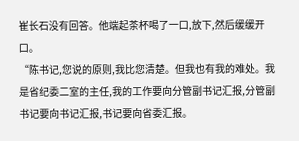崔长石没有回答。他端起茶杯喝了一口,放下,然后缓缓开口。
“陈书记,您说的原则,我比您清楚。但我也有我的难处。我是省纪委二室的主任,我的工作要向分管副书记汇报,分管副书记要向书记汇报,书记要向省委汇报。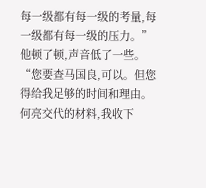每一级都有每一级的考量,每一级都有每一级的压力。”
他顿了顿,声音低了一些。
“您要查马国良,可以。但您得给我足够的时间和理由。何亮交代的材料,我收下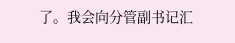了。我会向分管副书记汇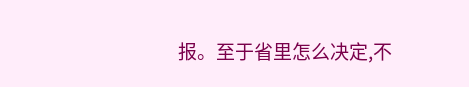报。至于省里怎么决定,不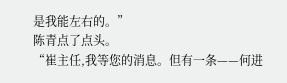是我能左右的。”
陈青点了点头。
“崔主任,我等您的消息。但有一条——何进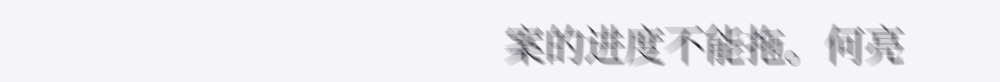案的进度不能拖。何亮